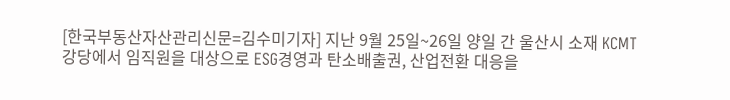[한국부동산자산관리신문=김수미기자] 지난 9월 25일~26일 양일 간 울산시 소재 KCMT 강당에서 임직원을 대상으로 ESG경영과 탄소배출권, 산업전환 대응을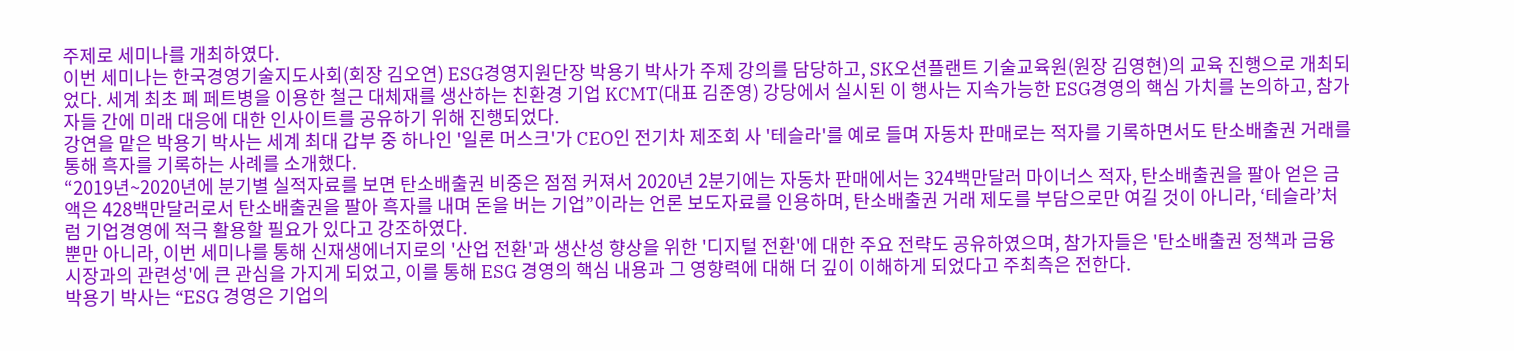주제로 세미나를 개최하였다.
이번 세미나는 한국경영기술지도사회(회장 김오연) ESG경영지원단장 박용기 박사가 주제 강의를 담당하고, SK오션플랜트 기술교육원(원장 김영현)의 교육 진행으로 개최되었다. 세계 최초 폐 페트병을 이용한 철근 대체재를 생산하는 친환경 기업 KCMT(대표 김준영) 강당에서 실시된 이 행사는 지속가능한 ESG경영의 핵심 가치를 논의하고, 참가자들 간에 미래 대응에 대한 인사이트를 공유하기 위해 진행되었다.
강연을 맡은 박용기 박사는 세계 최대 갑부 중 하나인 '일론 머스크'가 CEO인 전기차 제조회 사 '테슬라'를 예로 들며 자동차 판매로는 적자를 기록하면서도 탄소배출권 거래를 통해 흑자를 기록하는 사례를 소개했다.
“2019년~2020년에 분기별 실적자료를 보면 탄소배출권 비중은 점점 커져서 2020년 2분기에는 자동차 판매에서는 324백만달러 마이너스 적자, 탄소배출권을 팔아 얻은 금액은 428백만달러로서 탄소배출권을 팔아 흑자를 내며 돈을 버는 기업”이라는 언론 보도자료를 인용하며, 탄소배출권 거래 제도를 부담으로만 여길 것이 아니라, ‘테슬라’처럼 기업경영에 적극 활용할 필요가 있다고 강조하였다.
뿐만 아니라, 이번 세미나를 통해 신재생에너지로의 '산업 전환'과 생산성 향상을 위한 '디지털 전환'에 대한 주요 전략도 공유하였으며, 참가자들은 '탄소배출권 정책과 금융 시장과의 관련성'에 큰 관심을 가지게 되었고, 이를 통해 ESG 경영의 핵심 내용과 그 영향력에 대해 더 깊이 이해하게 되었다고 주최측은 전한다.
박용기 박사는 “ESG 경영은 기업의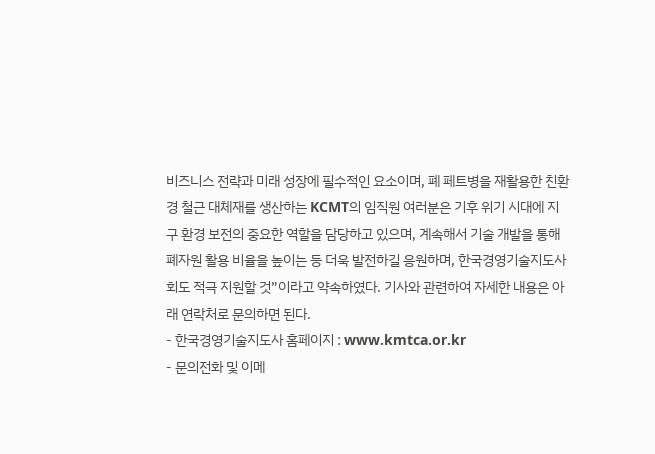비즈니스 전략과 미래 성장에 필수적인 요소이며, 폐 페트병을 재활용한 친환경 철근 대체재를 생산하는 KCMT의 임직원 여러분은 기후 위기 시대에 지구 환경 보전의 중요한 역할을 담당하고 있으며, 계속해서 기술 개발을 통해 폐자원 활용 비율을 높이는 등 더욱 발전하길 응원하며, 한국경영기술지도사회도 적극 지원할 것”이라고 약속하였다. 기사와 관련하여 자세한 내용은 아래 연락처로 문의하면 된다.
- 한국경영기술지도사 홈페이지 : www.kmtca.or.kr
- 문의전화 및 이메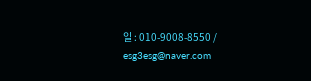일 : 010-9008-8550 / esg3esg@naver.com